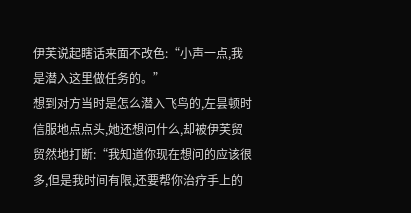伊芙说起瞎话来面不改色:“小声一点,我是潜入这里做任务的。”
想到对方当时是怎么潜入飞鸟的,左昙顿时信服地点点头,她还想问什么,却被伊芙贸贸然地打断:“我知道你现在想问的应该很多,但是我时间有限,还要帮你治疗手上的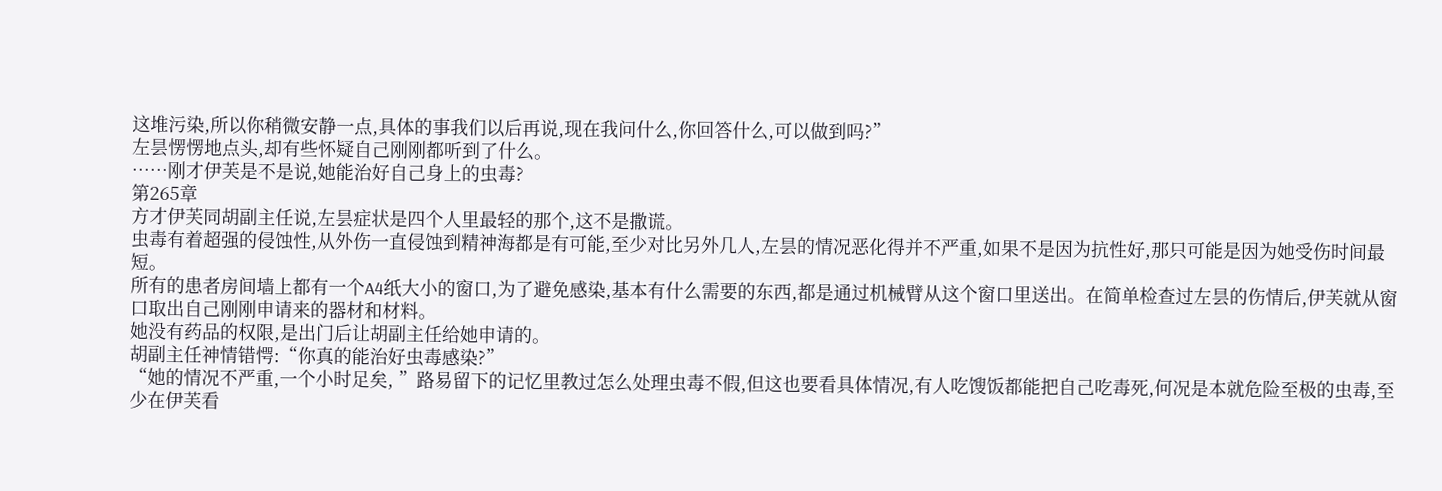这堆污染,所以你稍微安静一点,具体的事我们以后再说,现在我问什么,你回答什么,可以做到吗?”
左昙愣愣地点头,却有些怀疑自己刚刚都听到了什么。
……刚才伊芙是不是说,她能治好自己身上的虫毒?
第265章
方才伊芙同胡副主任说,左昙症状是四个人里最轻的那个,这不是撒谎。
虫毒有着超强的侵蚀性,从外伤一直侵蚀到精神海都是有可能,至少对比另外几人,左昙的情况恶化得并不严重,如果不是因为抗性好,那只可能是因为她受伤时间最短。
所有的患者房间墙上都有一个A4纸大小的窗口,为了避免感染,基本有什么需要的东西,都是通过机械臂从这个窗口里送出。在简单检查过左昙的伤情后,伊芙就从窗口取出自己刚刚申请来的器材和材料。
她没有药品的权限,是出门后让胡副主任给她申请的。
胡副主任神情错愕:“你真的能治好虫毒感染?”
“她的情况不严重,一个小时足矣, ”路易留下的记忆里教过怎么处理虫毒不假,但这也要看具体情况,有人吃馊饭都能把自己吃毒死,何况是本就危险至极的虫毒,至少在伊芙看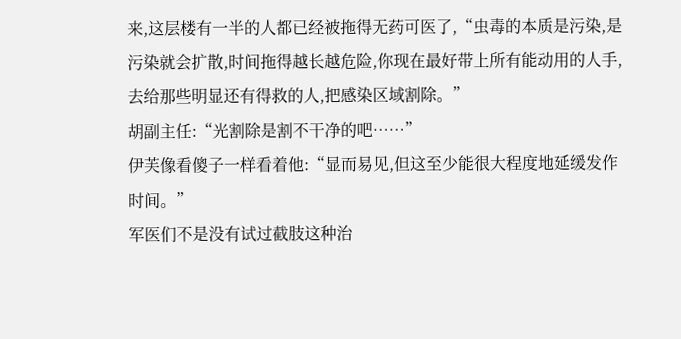来,这层楼有一半的人都已经被拖得无药可医了,“虫毒的本质是污染,是污染就会扩散,时间拖得越长越危险,你现在最好带上所有能动用的人手,去给那些明显还有得救的人,把感染区域割除。”
胡副主任:“光割除是割不干净的吧……”
伊芙像看傻子一样看着他:“显而易见,但这至少能很大程度地延缓发作时间。”
军医们不是没有试过截肢这种治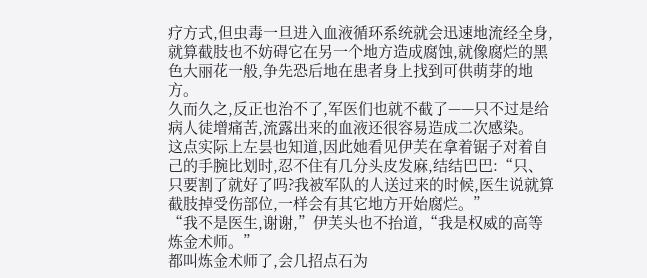疗方式,但虫毒一旦进入血液循环系统就会迅速地流经全身,就算截肢也不妨碍它在另一个地方造成腐蚀,就像腐烂的黑色大丽花一般,争先恐后地在患者身上找到可供萌芽的地方。
久而久之,反正也治不了,军医们也就不截了——只不过是给病人徒增痛苦,流露出来的血液还很容易造成二次感染。
这点实际上左昙也知道,因此她看见伊芙在拿着锯子对着自己的手腕比划时,忍不住有几分头皮发麻,结结巴巴:“只、只要割了就好了吗?我被军队的人送过来的时候,医生说就算截肢掉受伤部位,一样会有其它地方开始腐烂。”
“我不是医生,谢谢,”伊芙头也不抬道,“我是权威的高等炼金术师。”
都叫炼金术师了,会几招点石为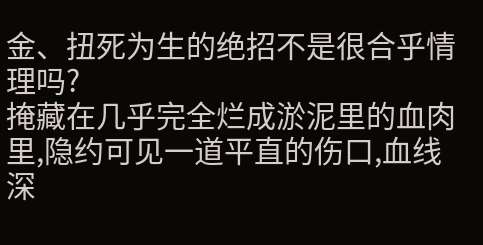金、扭死为生的绝招不是很合乎情理吗?
掩藏在几乎完全烂成淤泥里的血肉里,隐约可见一道平直的伤口,血线深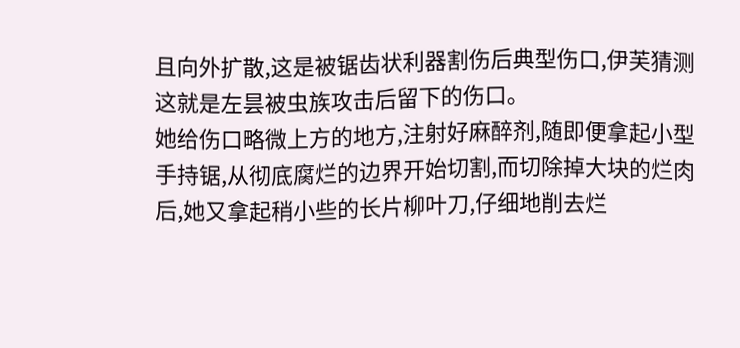且向外扩散,这是被锯齿状利器割伤后典型伤口,伊芙猜测这就是左昙被虫族攻击后留下的伤口。
她给伤口略微上方的地方,注射好麻醉剂,随即便拿起小型手持锯,从彻底腐烂的边界开始切割,而切除掉大块的烂肉后,她又拿起稍小些的长片柳叶刀,仔细地削去烂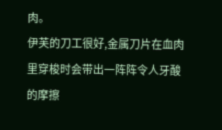肉。
伊芙的刀工很好,金属刀片在血肉里穿梭时会带出一阵阵令人牙酸的摩擦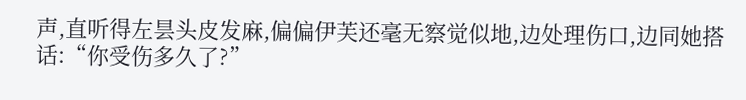声,直听得左昙头皮发麻,偏偏伊芙还毫无察觉似地,边处理伤口,边同她搭话:“你受伤多久了?”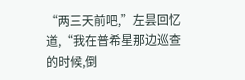“两三天前吧,”左昙回忆道,“我在普希星那边巡查的时候,倒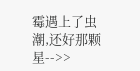霉遇上了虫潮,还好那颗星-->>